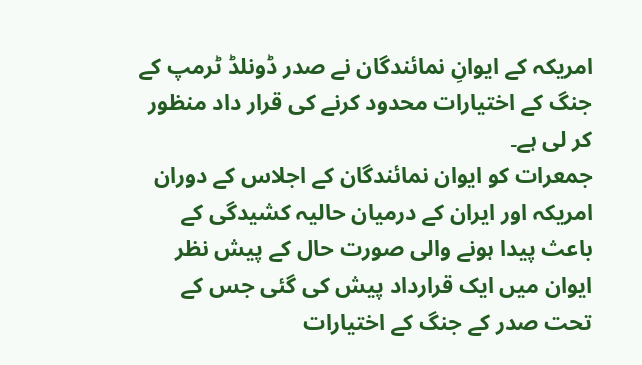امریکہ کے ایوانِ نمائندگان نے صدر ڈونلڈ ٹرمپ کے جنگ کے اختیارات محدود کرنے کی قرار داد منظور کر لی ہے۔
جمعرات کو ایوان نمائندگان کے اجلاس کے دوران امریکہ اور ایران کے درمیان حالیہ کشیدگی کے باعث پیدا ہونے والی صورت حال کے پیش نظر ایوان میں ایک قرارداد پیش کی گئی جس کے تحت صدر کے جنگ کے اختیارات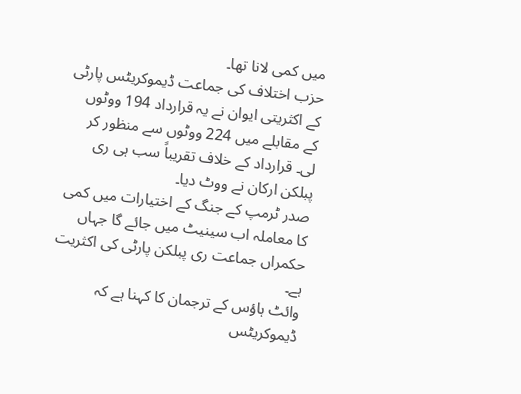میں کمی لانا تھا۔
حزب اختلاف کی جماعت ڈیموکریٹس پارٹی کے اکثریتی ایوان نے یہ قرارداد 194 ووٹوں کے مقابلے میں 224 ووٹوں سے منظور کر لی۔ قرارداد کے خلاف تقریباً سب ہی ری پبلکن ارکان نے ووٹ دیا۔
صدر ٹرمپ کے جنگ کے اختیارات میں کمی کا معاملہ اب سینیٹ میں جائے گا جہاں حکمراں جماعت ری پبلکن پارٹی کی اکثریت ہے۔
وائٹ ہاؤس کے ترجمان کا کہنا ہے کہ ڈیموکریٹس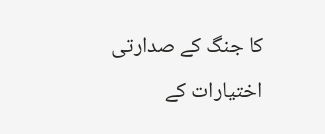کا جنگ کے صدارتی اختیارات کے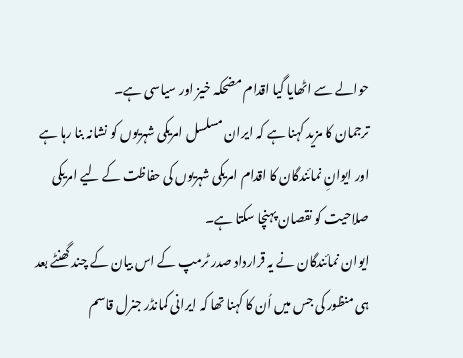حوالے سے اٹھایا گیا اقدام مضحکہ خیز اور سیاسی ہے۔
ترجمان کا مزید کہنا ہے کہ ایران مسلسل امریکی شہریوں کو نشانہ بنا رہا ہے اور ایوانِ نمائندگان کا اقدام امریکی شہریوں کی حفاظت کے لیے امریکی صلاحیت کو نقصان پہنچا سکتا ہے۔
ایوان نمائندگان نے یہ قرارداد صدر ٹرمپ کے اس بیان کے چند گھنٹے بعد ہی منظور کی جس میں اُن کا کہنا تھا کہ ایرانی کمانڈر جنرل قاسم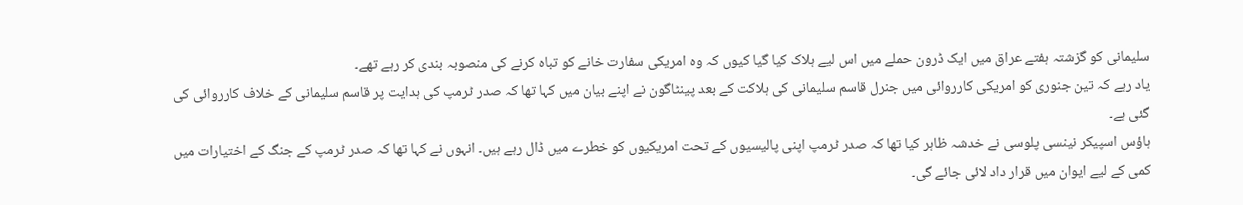سلیمانی کو گزشتہ ہفتے عراق میں ایک ڈرون حملے میں اس لیے ہلاک کیا گیا کیوں کہ وہ امریکی سفارت خانے کو تباہ کرنے کی منصوبہ بندی کر رہے تھے۔
یاد رہے کہ تین جنوری کو امریکی کارروائی میں جنرل قاسم سلیمانی کی ہلاکت کے بعد پینٹاگون نے اپنے بیان میں کہا تھا کہ صدر ٹرمپ کی ہدایت پر قاسم سلیمانی کے خلاف کارروائی کی گئی ہے۔
ہاؤس اسپیکر نینسی پلوسی نے خدشہ ظاہر کیا تھا کہ صدر ٹرمپ اپنی پالیسیوں کے تحت امریکیوں کو خطرے میں ڈال رہے ہیں۔ انہوں نے کہا تھا کہ صدر ٹرمپ کے جنگ کے اختیارات میں کمی کے لیے ایوان میں قرار داد لائی جائے گی۔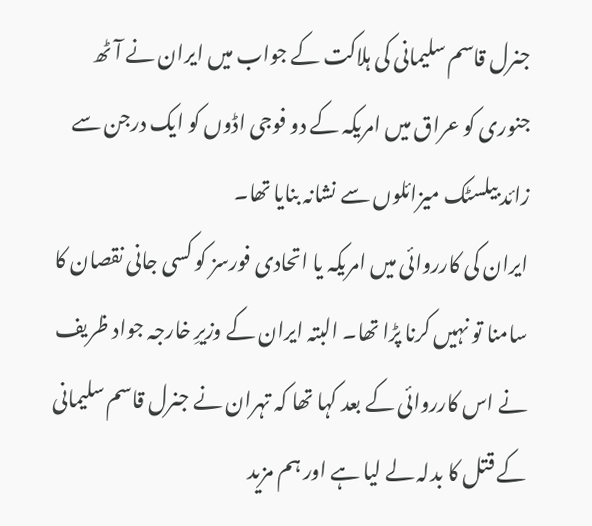جنرل قاسم سلیمانی کی ہلاکت کے جواب میں ایران نے آٹھ جنوری کو عراق میں امریکہ کے دو فوجی اڈوں کو ایک درجن سے زائد بیلسٹک میزائلوں سے نشانہ بنایا تھا۔
ایران کی کارروائی میں امریکہ یا اتحادی فورسز کو کسی جانی نقصان کا سامنا تو نہیں کرنا پڑا تھا۔ البتہ ایران کے وزیرِ خارجہ جواد ظریف نے اس کارروائی کے بعد کہا تھا کہ تہران نے جنرل قاسم سلیمانی کے قتل کا بدلہ لے لیا ہے اور ہم مزید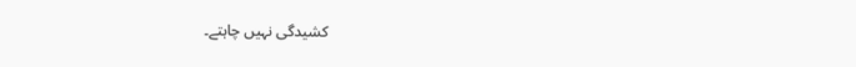کشیدگی نہیں چاہتے۔